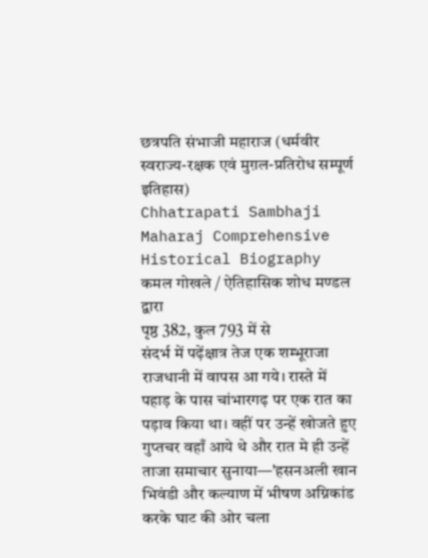छत्रपति संभाजी महाराज (धर्मवीर स्वराज्य-रक्षक एवं मुग़ल-प्रतिरोध सम्पूर्ण इतिहास)
Chhatrapati Sambhaji Maharaj Comprehensive Historical Biography
कमल गोखले / ऐतिहासिक शोध मण्डल द्वारा
पृष्ठ 382, कुल 793 में से
संदर्भ में पढ़ेंक्षात्र तेज एक शम्भूराजा राजधानी में वापस आ गये। रास्ते में पहाड़ के पास चांभारगढ़ पर एक रात का पड़ाव किया था। वहीं पर उन्हें खोजते हुए गुप्तचर वहाँ आये थे और रात मे ही उन्हें ताजा समाचार सुनाया—'हसनअली खान भिवंडी और कल्याण में भीषण अग्निकांड करके घाट की ओर चला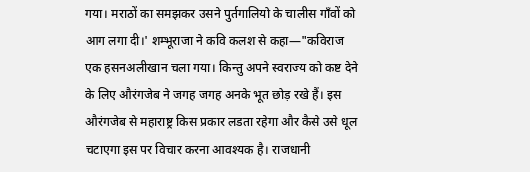गया। मराठों का समझकर उसने पुर्तगालियो के चालीस गाँवों को आग लगा दी।' शम्भूराजा ने कवि कलश से कहा—"कविराज एक हसनअलीखान चला गया। किन्तु अपने स्वराज्य को कष्ट देने के लिए औरंगजेब ने जगह जगह अनके भूत छोड़ रखे हैं। इस औरंगजेब से महाराष्ट्र किस प्रकार लडता रहेगा और कैसे उसे धूल चटाएगा इस पर विचार करना आवश्यक है। राजधानी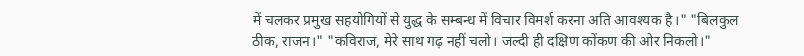में चलकर प्रमुख सहयोगियों से युद्ध के सम्बन्ध में विचार विमर्श करना अति आवश्यक है।" "बिलकुल ठीक, राजन।" "कविराज, मेरे साथ गढ़ नहीं चलो। जल्दी ही दक्षिण कोंकण की ओर निकलो।"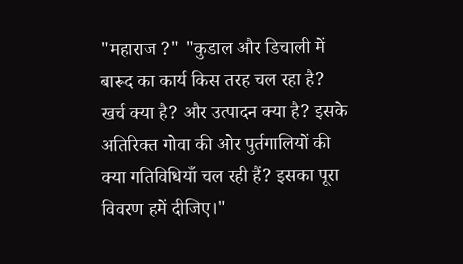"महाराज ?" "कुडाल और डिचाली में बारूद का कार्य किस तरह चल रहा है? खर्च क्या है? और उत्पादन क्या है? इसके अतिरिक्त गोवा की ओर पुर्तगालियों की क्या गतिविधियाँ चल रही हैं? इसका पूरा विवरण हमें दीजिए।"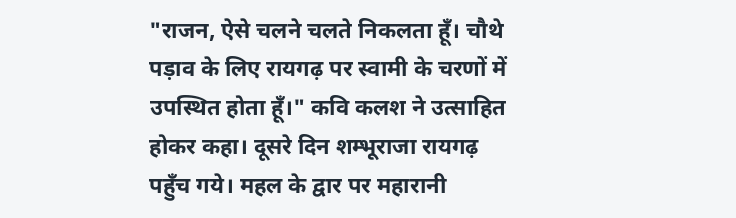"राजन, ऐसे चलने चलते निकलता हूँ। चौथे पड़ाव के लिए रायगढ़ पर स्वामी के चरणों में उपस्थित होता हूँ।" कवि कलश ने उत्साहित होकर कहा। दूसरे दिन शम्भूराजा रायगढ़ पहुँच गये। महल के द्वार पर महारानी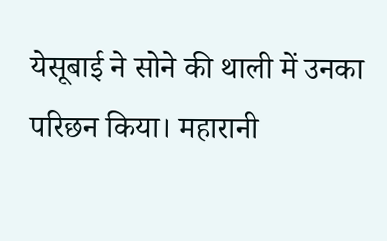येसूबाई ने सोने की थाली में उनका परिछन किया। महारानी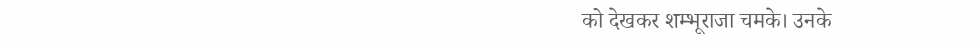को देखकर शम्भूराजा चमके। उनके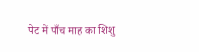पेट में पाँच माह का शिशु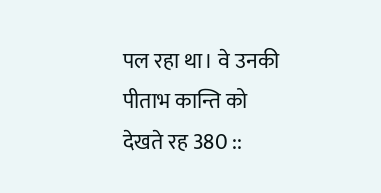पल रहा था। वे उनकी पीताभ कान्ति को देखते रह 380 ::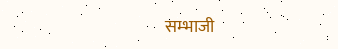सम्भाजी